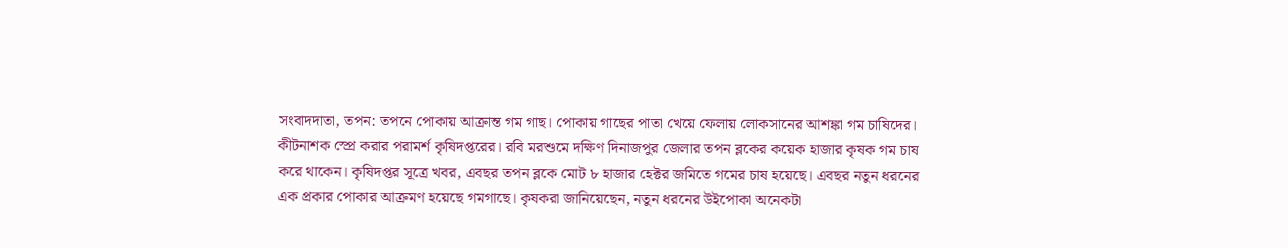সংবাদদাতা, তপন: তপনে পোকায় আক্রান্ত গম গাছ। পোকায় গাছের পাতা খেয়ে ফেলায় লোকসানের আশঙ্কা গম চাষিদের। কীটনাশক স্প্রে করার পরামর্শ কৃষিদপ্তরের। রবি মরশুমে দক্ষিণ দিনাজপুর জেলার তপন ব্লকের কয়েক হাজার কৃষক গম চাষ করে থাকেন। কৃষিদপ্তর সূত্রে খবর, এবছর তপন ব্লকে মোট ৮ হাজার হেক্টর জমিতে গমের চাষ হয়েছে। এবছর নতুন ধরনের এক প্রকার পোকার আক্রমণ হয়েছে গমগাছে। কৃষকরা জানিয়েছেন, নতুন ধরনের উইপোকা অনেকটা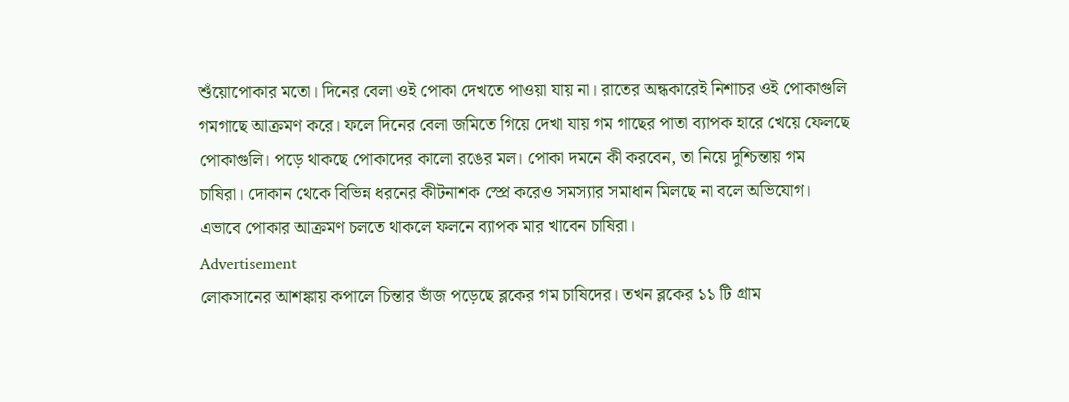শুঁয়োপোকার মতো। দিনের বেলা ওই পোকা দেখতে পাওয়া যায় না। রাতের অন্ধকারেই নিশাচর ওই পোকাগুলি গমগাছে আক্রমণ করে। ফলে দিনের বেলা জমিতে গিয়ে দেখা যায় গম গাছের পাতা ব্যাপক হারে খেয়ে ফেলছে পোকাগুলি। পড়ে থাকছে পোকাদের কালো রঙের মল। পোকা দমনে কী করবেন, তা নিয়ে দুশ্চিন্তায় গম চাষিরা। দোকান থেকে বিভিন্ন ধরনের কীটনাশক স্প্রে করেও সমস্যার সমাধান মিলছে না বলে অভিযোগ। এভাবে পোকার আক্রমণ চলতে থাকলে ফলনে ব্যাপক মার খাবেন চাষিরা।
Advertisement
লোকসানের আশঙ্কায় কপালে চিন্তার ভাঁজ পড়েছে ব্লকের গম চাষিদের। তখন ব্লকের ১১ টি গ্রাম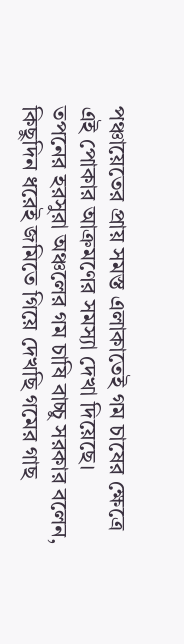পঞ্চায়েতের প্রায় সমস্ত এলাকাতেই গম চাষের ক্ষেত্রে এই পোকার আক্রমণের সমস্যা দেখা দিয়েছে।
তপনের হরসুরা অঞ্চলের গম চাষি বাচ্চু সরকার বলেন, কিছুদিন ধরেই জমিতে গিয়ে দেখছি গমের গাছ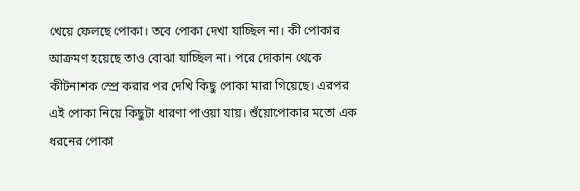খেয়ে ফেলছে পোকা। তবে পোকা দেখা যাচ্ছিল না। কী পোকার আক্রমণ হয়েছে তাও বোঝা যাচ্ছিল না। পরে দোকান থেকে কীটনাশক স্প্রে করার পর দেখি কিছু পোকা মারা গিয়েছে। এরপর এই পোকা নিয়ে কিছুটা ধারণা পাওয়া যায়। শুঁয়োপোকার মতো এক ধরনের পোকা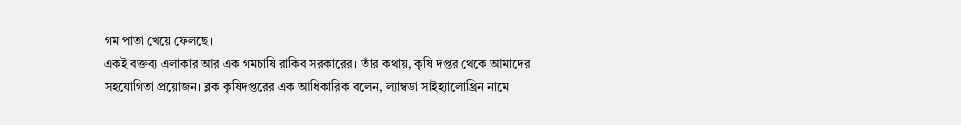গম পাতা খেয়ে ফেলছে।
একই বক্তব্য এলাকার আর এক গমচাষি রাকিব সরকারের। তাঁর কথায়, কৃষি দপ্তর থেকে আমাদের সহযোগিতা প্রয়োজন। ব্লক কৃষিদপ্তরের এক আধিকারিক বলেন, ল্যাম্বডা সাইহ্যালোথ্রিন নামে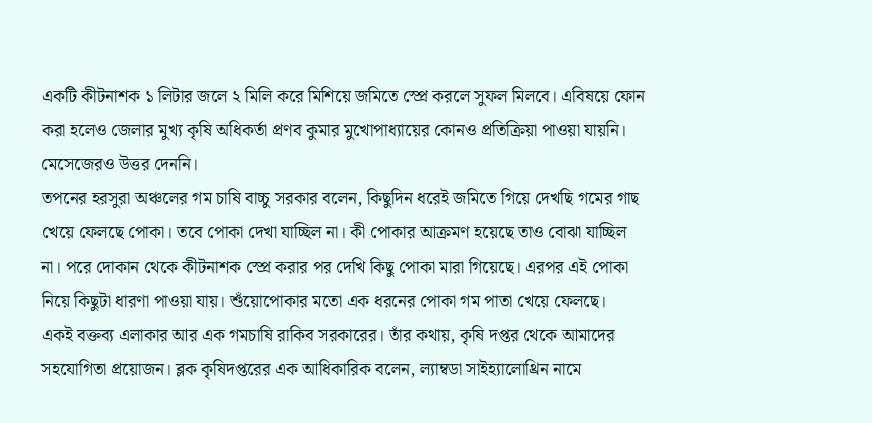একটি কীটনাশক ১ লিটার জলে ২ মিলি করে মিশিয়ে জমিতে স্প্রে করলে সুফল মিলবে। এবিষয়ে ফোন করা হলেও জেলার মুখ্য কৃষি অধিকর্তা প্রণব কুমার মুখোপাধ্যায়ের কোনও প্রতিক্রিয়া পাওয়া যায়নি। মেসেজেরও উত্তর দেননি।
তপনের হরসুরা অঞ্চলের গম চাষি বাচ্চু সরকার বলেন, কিছুদিন ধরেই জমিতে গিয়ে দেখছি গমের গাছ খেয়ে ফেলছে পোকা। তবে পোকা দেখা যাচ্ছিল না। কী পোকার আক্রমণ হয়েছে তাও বোঝা যাচ্ছিল না। পরে দোকান থেকে কীটনাশক স্প্রে করার পর দেখি কিছু পোকা মারা গিয়েছে। এরপর এই পোকা নিয়ে কিছুটা ধারণা পাওয়া যায়। শুঁয়োপোকার মতো এক ধরনের পোকা গম পাতা খেয়ে ফেলছে।
একই বক্তব্য এলাকার আর এক গমচাষি রাকিব সরকারের। তাঁর কথায়, কৃষি দপ্তর থেকে আমাদের সহযোগিতা প্রয়োজন। ব্লক কৃষিদপ্তরের এক আধিকারিক বলেন, ল্যাম্বডা সাইহ্যালোথ্রিন নামে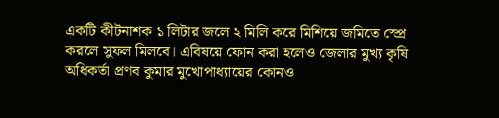একটি কীটনাশক ১ লিটার জলে ২ মিলি করে মিশিয়ে জমিতে স্প্রে করলে সুফল মিলবে। এবিষয়ে ফোন করা হলেও জেলার মুখ্য কৃষি অধিকর্তা প্রণব কুমার মুখোপাধ্যায়ের কোনও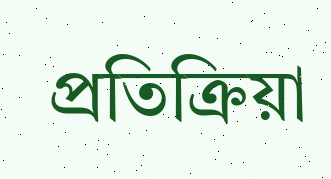প্রতিক্রিয়া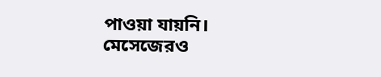পাওয়া যায়নি। মেসেজেরও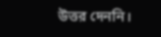উত্তর দেননি।